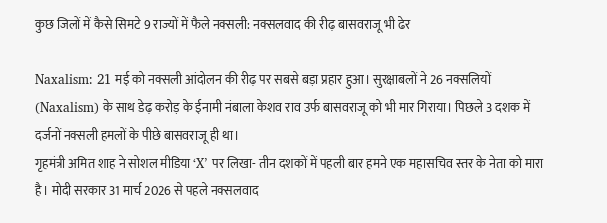कुछ जिलों में कैसे सिमटे 9 राज्यों में फैले नक्सली: नक्सलवाद की रीढ़ बासवराजू भी ढेर

Naxalism: 21 मई को नक्सली आंदोलन की रीढ़ पर सबसे बड़ा प्रहार हुआ। सुरक्षाबलों ने 26 नक्सलियों (Naxalism) के साथ डेढ़ करोड़ के ईनामी नंबाला केशव राव उर्फ बासवराजू को भी मार गिराया। पिछले 3 दशक में दर्जनों नक्सली हमलों के पीछे बासवराजू ही था।
गृहमंत्री अमित शाह ने सोशल मीडिया ‘X’ पर लिखा- तीन दशकों में पहली बार हमने एक महासचिव स्तर के नेता को मारा है। मोदी सरकार 31 मार्च 2026 से पहले नक्सलवाद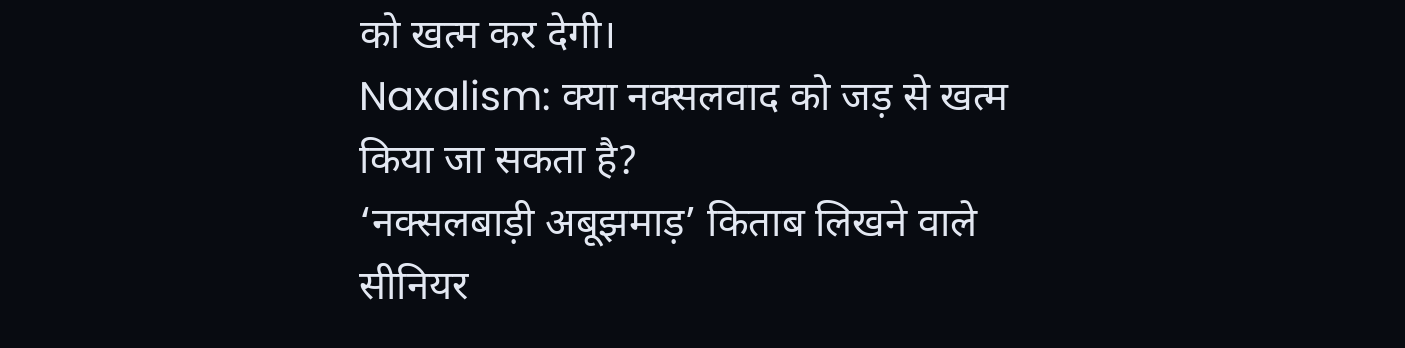को खत्म कर देगी।
Naxalism: क्या नक्सलवाद को जड़ से खत्म किया जा सकता है?
‘नक्सलबाड़ी अबूझमाड़’ किताब लिखने वाले सीनियर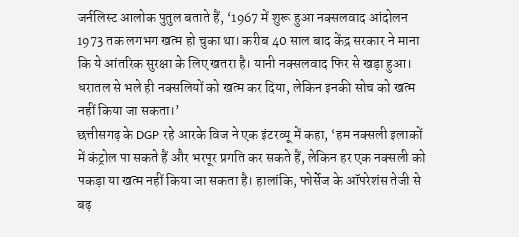जर्नलिस्ट आलोक पुतुल बताते हैं, ‘1967 में शुरू हुआ नक्सलवाद आंदोलन 1973 तक लगभग खत्म हो चुका था। करीब 40 साल बाद केंद्र सरकार ने माना कि ये आंतरिक सुरक्षा के लिए खतरा है। यानी नक्सलवाद फिर से खड़ा हुआ। धरातल से भले ही नक्सलियों को खत्म कर दिया, लेकिन इनकी सोच को खत्म नहीं किया जा सकता।’
छत्तीसगढ़ के DGP रहे आरके विज ने एक इंटरव्यू में कहा, ‘हम नक्सली इलाकों में कंट्रोल पा सकते हैं और भरपूर प्रगति कर सकते हैं, लेकिन हर एक नक्सली को पकड़ा या खत्म नहीं किया जा सकता है। हालांकि, फोर्सेज के ऑपरेशंस तेजी से बढ़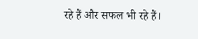रहे हैं और सफल भी रहे हैं।